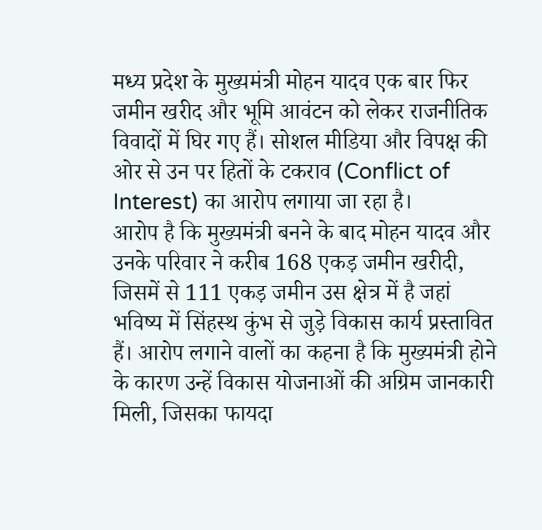मध्य प्रदेश के मुख्यमंत्री मोहन यादव एक बार फिर जमीन खरीद और भूमि आवंटन को लेकर राजनीतिक विवादों में घिर गए हैं। सोशल मीडिया और विपक्ष की ओर से उन पर हितों के टकराव (Conflict of Interest) का आरोप लगाया जा रहा है।
आरोप है कि मुख्यमंत्री बनने के बाद मोहन यादव और उनके परिवार ने करीब 168 एकड़ जमीन खरीदी, जिसमें से 111 एकड़ जमीन उस क्षेत्र में है जहां भविष्य में सिंहस्थ कुंभ से जुड़े विकास कार्य प्रस्तावित हैं। आरोप लगाने वालों का कहना है कि मुख्यमंत्री होने के कारण उन्हें विकास योजनाओं की अग्रिम जानकारी मिली, जिसका फायदा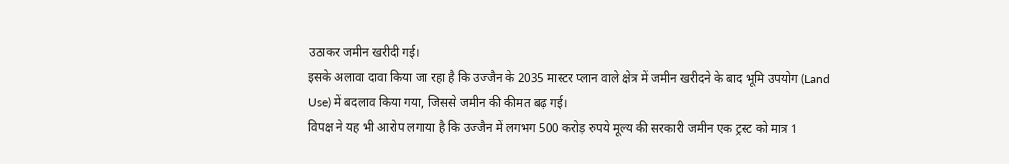उठाकर जमीन खरीदी गई।
इसके अलावा दावा किया जा रहा है कि उज्जैन के 2035 मास्टर प्लान वाले क्षेत्र में जमीन खरीदने के बाद भूमि उपयोग (Land Use) में बदलाव किया गया, जिससे जमीन की कीमत बढ़ गई।
विपक्ष ने यह भी आरोप लगाया है कि उज्जैन में लगभग 500 करोड़ रुपये मूल्य की सरकारी जमीन एक ट्रस्ट को मात्र 1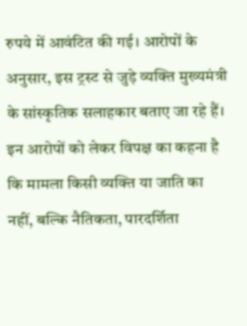रुपये में आवंटित की गई। आरोपों के अनुसार, इस ट्रस्ट से जुड़े व्यक्ति मुख्यमंत्री के सांस्कृतिक सलाहकार बताए जा रहे हैं।
इन आरोपों को लेकर विपक्ष का कहना है कि मामला किसी व्यक्ति या जाति का नहीं, बल्कि नैतिकता, पारदर्शिता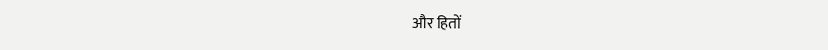और हितों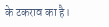के टकराव का है।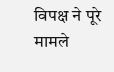विपक्ष ने पूरे मामले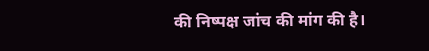की निष्पक्ष जांच की मांग की है।